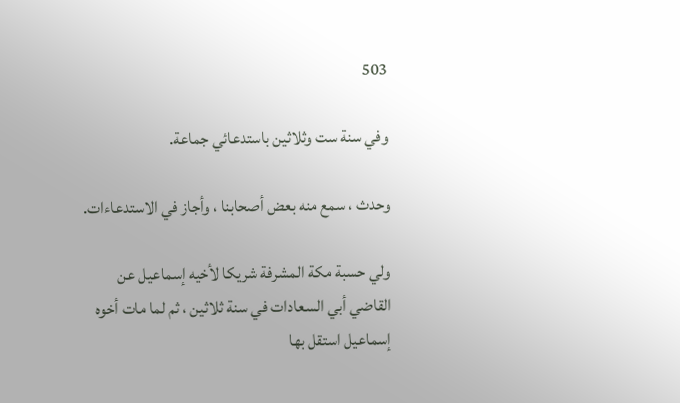503

وفي سنة ست وثلاثين باستدعائي جماعة.

وحدث ، سمع منه بعض أصحابنا ، وأجاز في الاستدعاءات.

ولي حسبة مكة المشرفة شريكا لأخيه إسماعيل عن القاضي أبي السعادات في سنة ثلاثين ، ثم لما مات أخوه إسماعيل استقل بها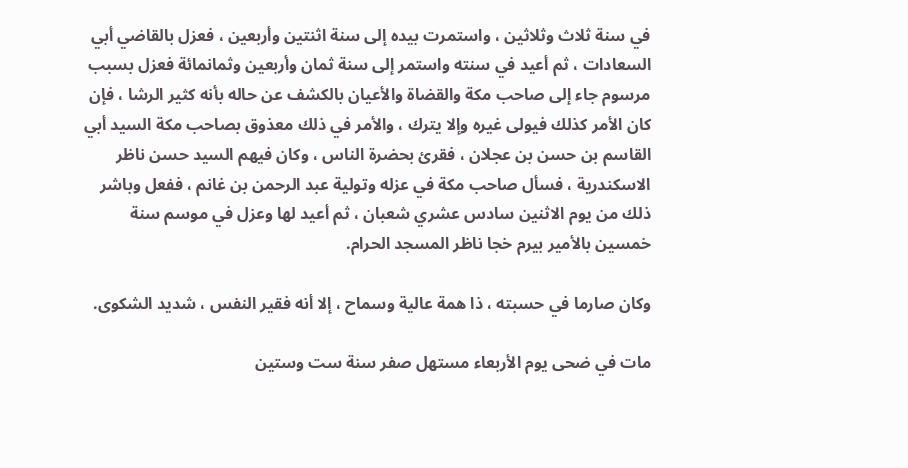في سنة ثلاث وثلاثين ، واستمرت بيده إلى سنة اثنتين وأربعين ، فعزل بالقاضي أبي السعادات ، ثم أعيد في سنته واستمر إلى سنة ثمان وأربعين وثمانمائة فعزل بسبب مرسوم جاء إلى صاحب مكة والقضاة والأعيان بالكشف عن حاله بأنه كثير الرشا ، فإن كان الأمر كذلك فيولى غيره وإلا يترك ، والأمر في ذلك معذوق بصاحب مكة السيد أبي القاسم بن حسن بن عجلان ، فقرئ بحضرة الناس ، وكان فيهم السيد حسن ناظر الاسكندرية ، فسأل صاحب مكة في عزله وتولية عبد الرحمن بن غانم ، ففعل وباشر ذلك من يوم الاثنين سادس عشري شعبان ، ثم أعيد لها وعزل في موسم سنة خمسين بالأمير بيرم خجا ناظر المسجد الحرام.

وكان صارما في حسبته ، ذا همة عالية وسماح ، إلا أنه فقير النفس ، شديد الشكوى.

مات في ضحى يوم الأربعاء مستهل صفر سنة ست وستين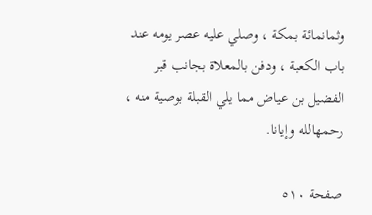وثمانمائة بمكة ، وصلي عليه عصر يومه عند باب الكعبة ، ودفن بالمعلاة بجانب قبر الفضيل بن عياض مما يلي القبلة بوصية منه ، رحمهالله وإيانا.

صفحة ٥١٠